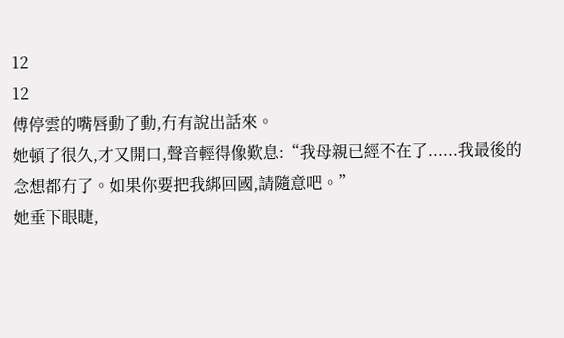12
12
傅停雲的嘴唇動了動,冇有說出話來。
她頓了很久,才又開口,聲音輕得像歎息:“我母親已經不在了......我最後的念想都冇了。如果你要把我綁回國,請隨意吧。”
她垂下眼睫,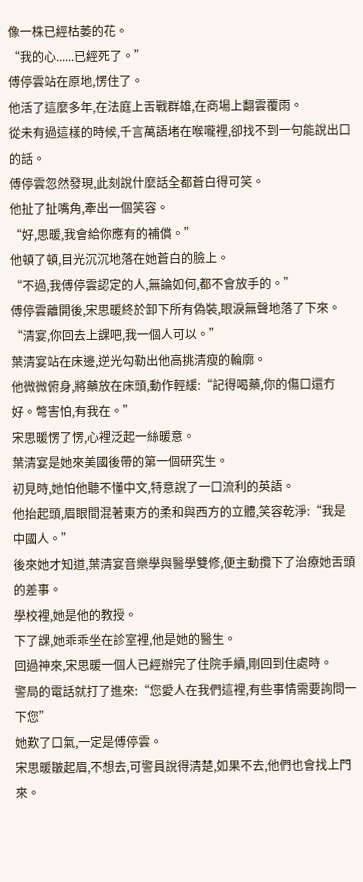像一株已經枯萎的花。
“我的心......已經死了。”
傅停雲站在原地,愣住了。
他活了這麼多年,在法庭上舌戰群雄,在商場上翻雲覆雨。
從未有過這樣的時候,千言萬語堵在喉嚨裡,卻找不到一句能說出口的話。
傅停雲忽然發現,此刻說什麼話全都蒼白得可笑。
他扯了扯嘴角,牽出一個笑容。
“好,思暖,我會給你應有的補償。”
他頓了頓,目光沉沉地落在她蒼白的臉上。
“不過,我傅停雲認定的人,無論如何,都不會放手的。”
傅停雲離開後,宋思暖終於卸下所有偽裝,眼淚無聲地落了下來。
“清宴,你回去上課吧,我一個人可以。”
葉清宴站在床邊,逆光勾勒出他高挑清瘦的輪廓。
他微微俯身,將藥放在床頭,動作輕緩:“記得喝藥,你的傷口還冇好。彆害怕,有我在。”
宋思暖愣了愣,心裡泛起一絲暖意。
葉清宴是她來美國後帶的第一個研究生。
初見時,她怕他聽不懂中文,特意說了一口流利的英語。
他抬起頭,眉眼間混著東方的柔和與西方的立體,笑容乾淨:“我是中國人。”
後來她才知道,葉清宴音樂學與醫學雙修,便主動攬下了治療她舌頭的差事。
學校裡,她是他的教授。
下了課,她乖乖坐在診室裡,他是她的醫生。
回過神來,宋思暖一個人已經辦完了住院手續,剛回到住處時。
警局的電話就打了進來:“您愛人在我們這裡,有些事情需要詢問一下您”
她歎了口氣,一定是傅停雲。
宋思暖皺起眉,不想去,可警員說得清楚,如果不去,他們也會找上門來。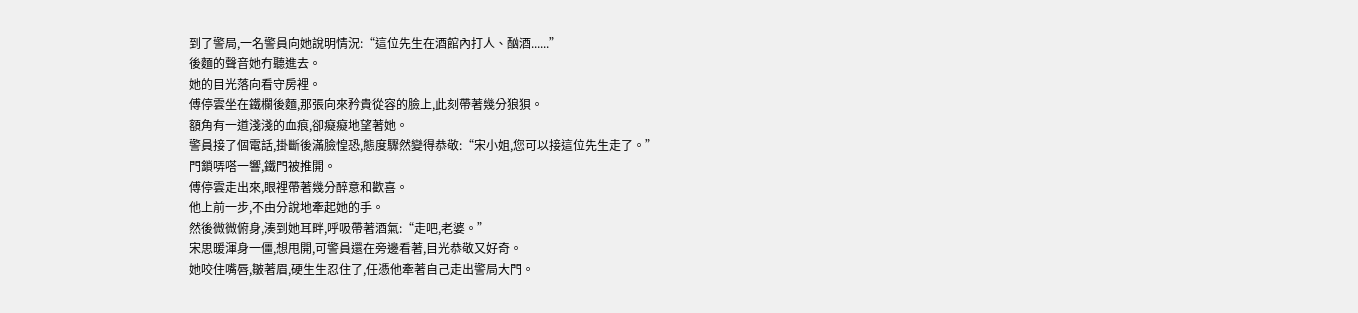到了警局,一名警員向她說明情況:“這位先生在酒館內打人、酗酒......”
後麵的聲音她冇聽進去。
她的目光落向看守房裡。
傅停雲坐在鐵欄後麵,那張向來矜貴從容的臉上,此刻帶著幾分狼狽。
額角有一道淺淺的血痕,卻癡癡地望著她。
警員接了個電話,掛斷後滿臉惶恐,態度驟然變得恭敬:“宋小姐,您可以接這位先生走了。”
門鎖哢嗒一響,鐵門被推開。
傅停雲走出來,眼裡帶著幾分醉意和歡喜。
他上前一步,不由分說地牽起她的手。
然後微微俯身,湊到她耳畔,呼吸帶著酒氣:“走吧,老婆。”
宋思暖渾身一僵,想甩開,可警員還在旁邊看著,目光恭敬又好奇。
她咬住嘴唇,皺著眉,硬生生忍住了,任憑他牽著自己走出警局大門。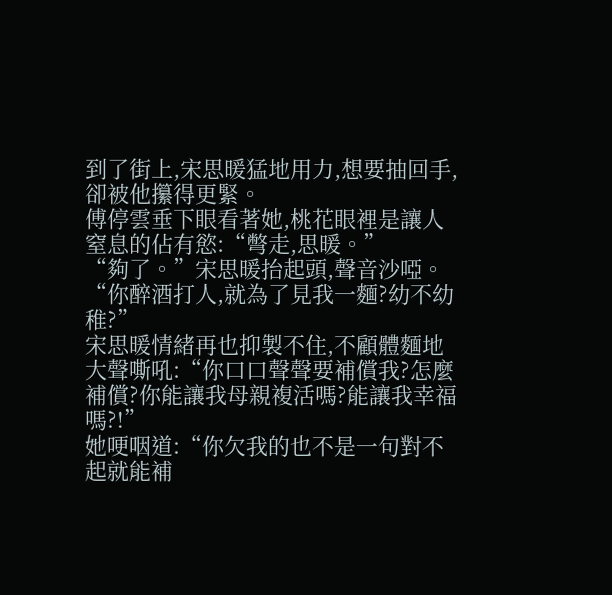到了街上,宋思暖猛地用力,想要抽回手,卻被他攥得更緊。
傅停雲垂下眼看著她,桃花眼裡是讓人窒息的佔有慾:“彆走,思暖。”
“夠了。”宋思暖抬起頭,聲音沙啞。
“你醉酒打人,就為了見我一麵?幼不幼稚?”
宋思暖情緒再也抑製不住,不顧體麵地大聲嘶吼:“你口口聲聲要補償我?怎麼補償?你能讓我母親複活嗎?能讓我幸福嗎?!”
她哽咽道:“你欠我的也不是一句對不起就能補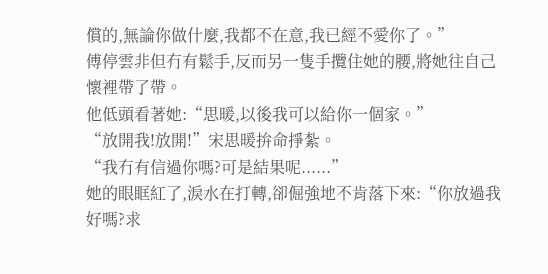償的,無論你做什麼,我都不在意,我已經不愛你了。”
傅停雲非但冇有鬆手,反而另一隻手攬住她的腰,將她往自己懷裡帶了帶。
他低頭看著她:“思暖,以後我可以給你一個家。”
“放開我!放開!”宋思暖拚命掙紮。
“我冇有信過你嗎?可是結果呢......”
她的眼眶紅了,淚水在打轉,卻倔強地不肯落下來:“你放過我好嗎?求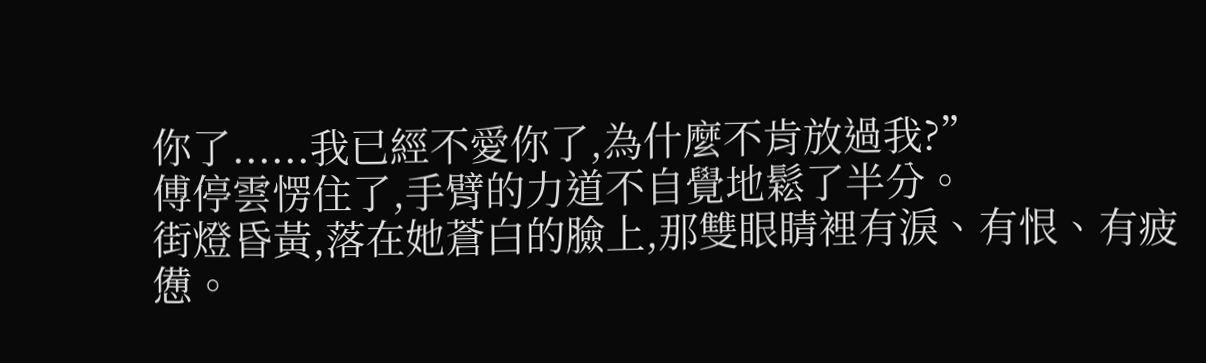你了......我已經不愛你了,為什麼不肯放過我?”
傅停雲愣住了,手臂的力道不自覺地鬆了半分。
街燈昏黃,落在她蒼白的臉上,那雙眼睛裡有淚、有恨、有疲憊。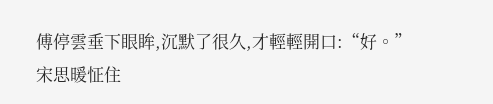傅停雲垂下眼眸,沉默了很久,才輕輕開口:“好。”
宋思暖怔住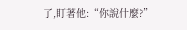了,盯著他:“你說什麼?”